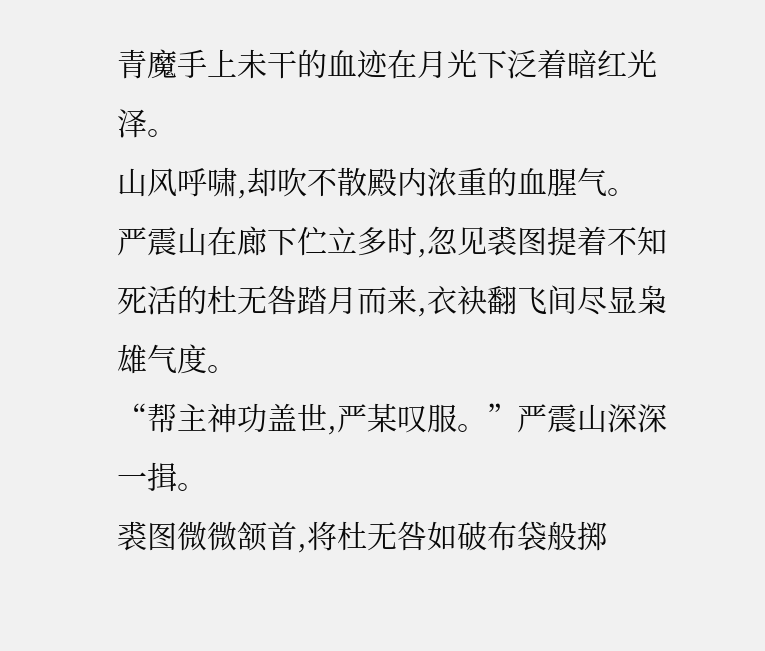青魔手上未干的血迹在月光下泛着暗红光泽。
山风呼啸,却吹不散殿内浓重的血腥气。
严震山在廊下伫立多时,忽见裘图提着不知死活的杜无咎踏月而来,衣袂翻飞间尽显枭雄气度。
“帮主神功盖世,严某叹服。”严震山深深一揖。
裘图微微颔首,将杜无咎如破布袋般掷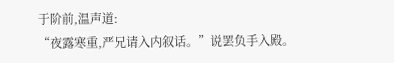于阶前,温声道:
“夜露寒重,严兄请入内叙话。”说罢负手入殿。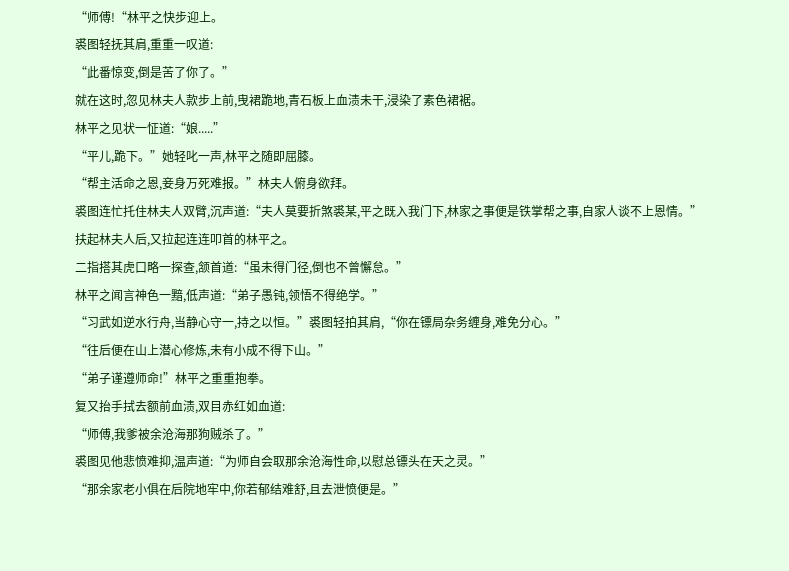“师傅!“林平之快步迎上。
裘图轻抚其肩,重重一叹道:
“此番惊变,倒是苦了你了。”
就在这时,忽见林夫人款步上前,曳裙跪地,青石板上血渍未干,浸染了素色裙裾。
林平之见状一怔道:“娘.....”
“平儿,跪下。”她轻叱一声,林平之随即屈膝。
“帮主活命之恩,妾身万死难报。”林夫人俯身欲拜。
裘图连忙托住林夫人双臂,沉声道:“夫人莫要折煞裘某,平之既入我门下,林家之事便是铁掌帮之事,自家人谈不上恩情。”
扶起林夫人后,又拉起连连叩首的林平之。
二指搭其虎口略一探查,颔首道:“虽未得门径,倒也不曾懈怠。”
林平之闻言神色一黯,低声道:“弟子愚钝,领悟不得绝学。”
“习武如逆水行舟,当静心守一,持之以恒。”裘图轻拍其肩,“你在镖局杂务缠身,难免分心。”
“往后便在山上潜心修炼,未有小成不得下山。”
“弟子谨遵师命!”林平之重重抱拳。
复又抬手拭去额前血渍,双目赤红如血道:
“师傅,我爹被余沧海那狗贼杀了。”
裘图见他悲愤难抑,温声道:“为师自会取那余沧海性命,以慰总镖头在天之灵。”
“那余家老小俱在后院地牢中,你若郁结难舒,且去泄愤便是。”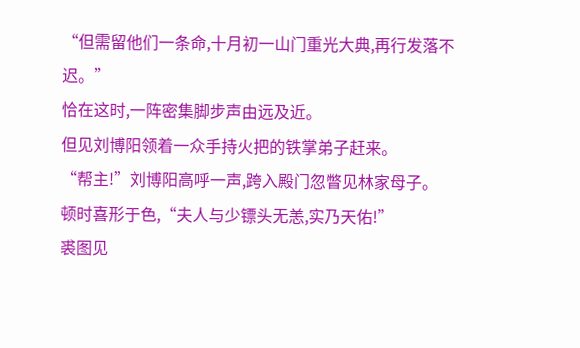“但需留他们一条命,十月初一山门重光大典,再行发落不迟。”
恰在这时,一阵密集脚步声由远及近。
但见刘博阳领着一众手持火把的铁掌弟子赶来。
“帮主!”刘博阳高呼一声,跨入殿门忽瞥见林家母子。
顿时喜形于色,“夫人与少镖头无恙,实乃天佑!”
裘图见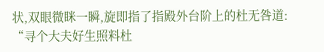状,双眼微眯一瞬,旋即指了指殿外台阶上的杜无咎道:
“寻个大夫好生照料杜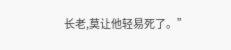长老,莫让他轻易死了。”